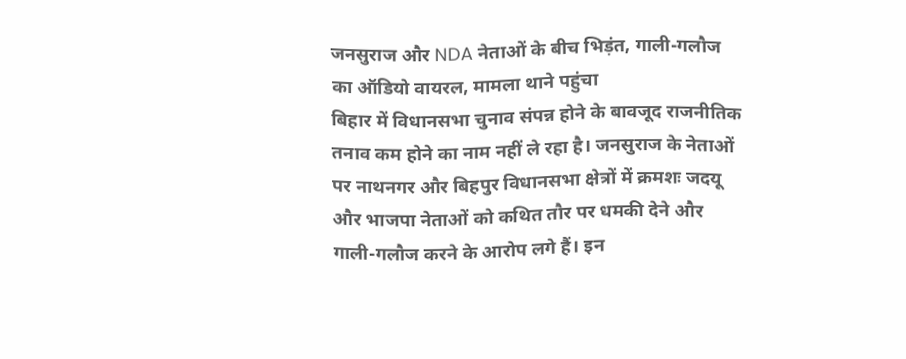जनसुराज और NDA नेताओं के बीच भिड़ंत, गाली-गलौज का ऑडियो वायरल, मामला थाने पहुंचा
बिहार में विधानसभा चुनाव संपन्न होने के बावजूद राजनीतिक तनाव कम होने का नाम नहीं ले रहा है। जनसुराज के नेताओं पर नाथनगर और बिहपुर विधानसभा क्षेत्रों में क्रमशः जदयू और भाजपा नेताओं को कथित तौर पर धमकी देने और गाली-गलौज करने के आरोप लगे हैं। इन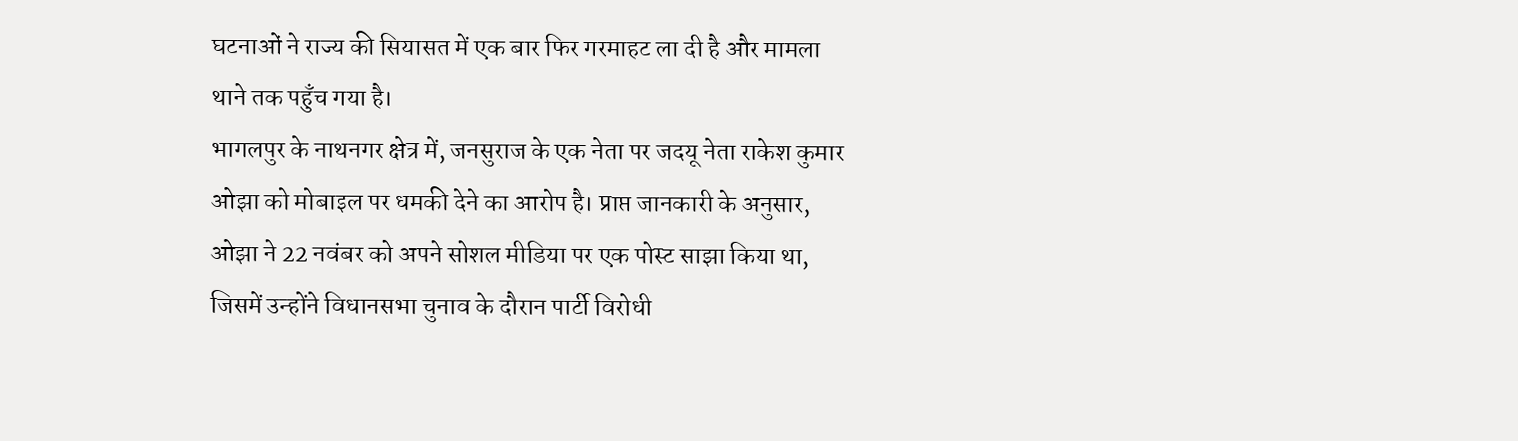घटनाओं ने राज्य की सियासत में एक बार फिर गरमाहट ला दी है और मामला थाने तक पहुँच गया है।
भागलपुर के नाथनगर क्षेत्र में, जनसुराज के एक नेता पर जदयू नेता राकेश कुमार ओझा को मोबाइल पर धमकी देने का आरोप है। प्राप्त जानकारी के अनुसार, ओझा ने 22 नवंबर को अपने सोशल मीडिया पर एक पोस्ट साझा किया था, जिसमें उन्होंने विधानसभा चुनाव के दौरान पार्टी विरोधी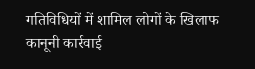गतिविधियों में शामिल लोगों के खिलाफ कानूनी कार्रवाई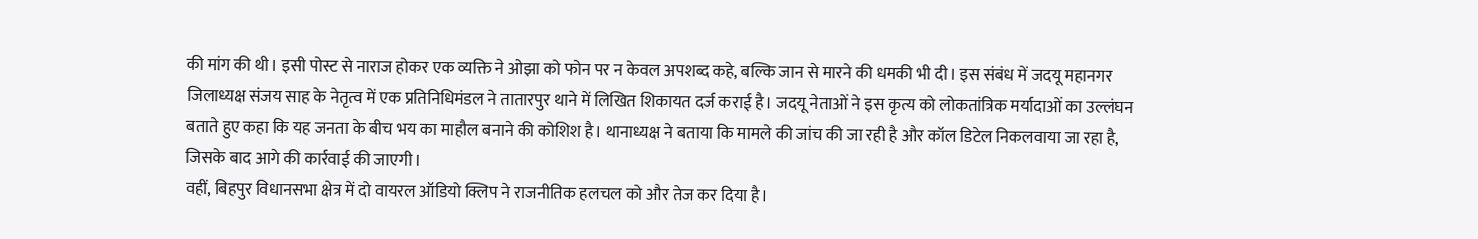की मांग की थी। इसी पोस्ट से नाराज होकर एक व्यक्ति ने ओझा को फोन पर न केवल अपशब्द कहे, बल्कि जान से मारने की धमकी भी दी। इस संबंध में जदयू महानगर जिलाध्यक्ष संजय साह के नेतृत्व में एक प्रतिनिधिमंडल ने तातारपुर थाने में लिखित शिकायत दर्ज कराई है। जदयू नेताओं ने इस कृत्य को लोकतांत्रिक मर्यादाओं का उल्लंघन बताते हुए कहा कि यह जनता के बीच भय का माहौल बनाने की कोशिश है। थानाध्यक्ष ने बताया कि मामले की जांच की जा रही है और कॉल डिटेल निकलवाया जा रहा है, जिसके बाद आगे की कार्रवाई की जाएगी।
वहीं, बिहपुर विधानसभा क्षेत्र में दो वायरल ऑडियो क्लिप ने राजनीतिक हलचल को और तेज कर दिया है।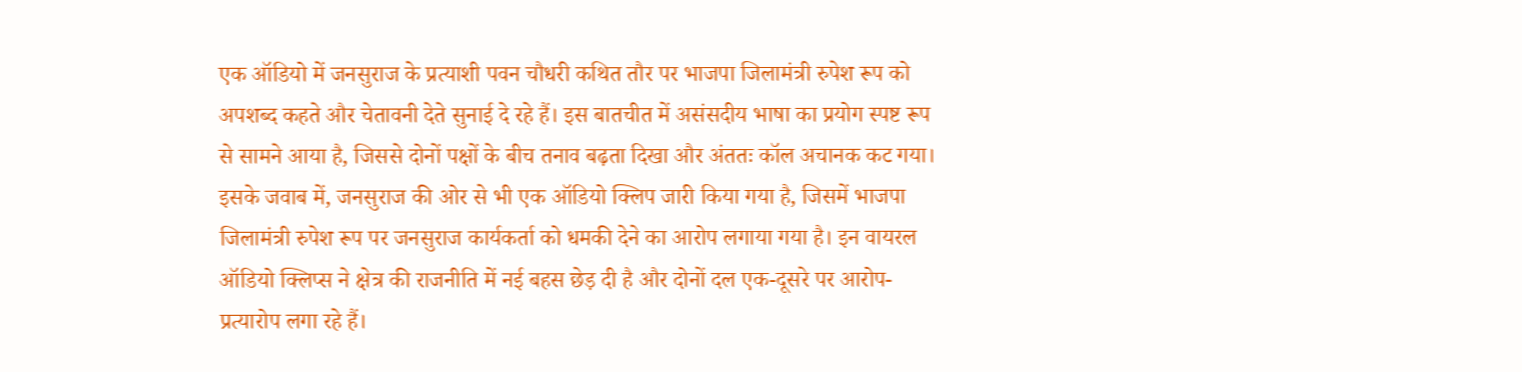एक ऑडियो में जनसुराज के प्रत्याशी पवन चौधरी कथित तौर पर भाजपा जिलामंत्री रुपेश रूप को अपशब्द कहते और चेतावनी देते सुनाई दे रहे हैं। इस बातचीत में असंसदीय भाषा का प्रयोग स्पष्ट रूप से सामने आया है, जिससे दोनों पक्षों के बीच तनाव बढ़ता दिखा और अंततः कॉल अचानक कट गया। इसके जवाब में, जनसुराज की ओर से भी एक ऑडियो क्लिप जारी किया गया है, जिसमें भाजपा जिलामंत्री रुपेश रूप पर जनसुराज कार्यकर्ता को धमकी देने का आरोप लगाया गया है। इन वायरल ऑडियो क्लिप्स ने क्षेत्र की राजनीति में नई बहस छेड़ दी है और दोनों दल एक-दूसरे पर आरोप-प्रत्यारोप लगा रहे हैं।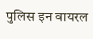पुलिस इन वायरल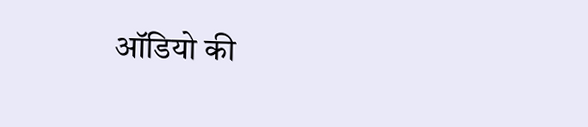ऑडियो की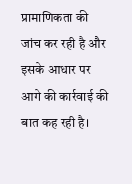प्रामाणिकता की जांच कर रही है और इसके आधार पर आगे की कार्रवाई की बात कह रही है।